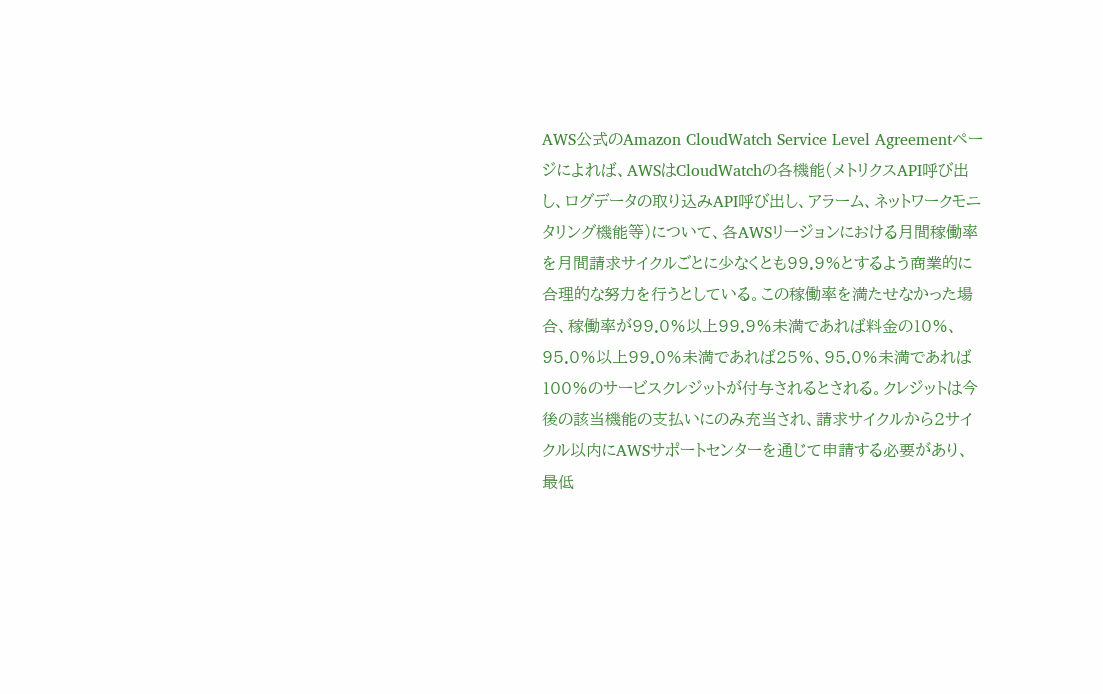AWS公式のAmazon CloudWatch Service Level Agreementページによれば、AWSはCloudWatchの各機能(メトリクスAPI呼び出し、ログデータの取り込みAPI呼び出し、アラーム、ネットワークモニタリング機能等)について、各AWSリージョンにおける月間稼働率を月間請求サイクルごとに少なくとも99.9%とするよう商業的に合理的な努力を行うとしている。この稼働率を満たせなかった場合、稼働率が99.0%以上99.9%未満であれば料金の10%、95.0%以上99.0%未満であれば25%、95.0%未満であれば100%のサービスクレジットが付与されるとされる。クレジットは今後の該当機能の支払いにのみ充当され、請求サイクルから2サイクル以内にAWSサポートセンターを通じて申請する必要があり、最低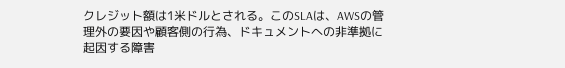クレジット額は1米ドルとされる。このSLAは、AWSの管理外の要因や顧客側の行為、ドキュメントへの非準拠に起因する障害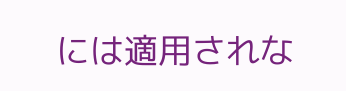には適用されな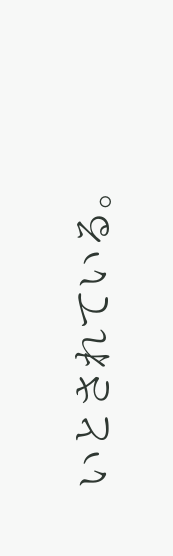いとされている。